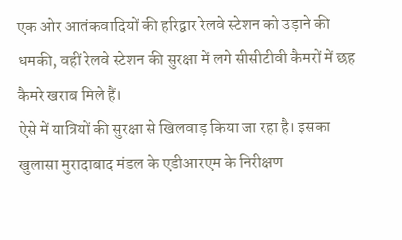एक ओर आतंकवादियों की हरिद्वार रेलवे स्टेशन को उड़ाने की धमकी, वहीं रेलवे स्टेशन की सुरक्षा में लगे सीसीटीवी कैमरों में छह कैमरे खराब मिले हैं।
ऐसे में यात्रियों की सुरक्षा से खिलवाड़ किया जा रहा है। इसका खुलासा मुरादाबाद मंडल के एडीआरएम के निरीक्षण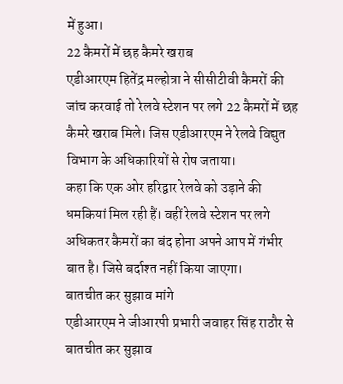में हुआ।
22 कैमरों में छह कैमरे खराब
एडीआरएम हितेंद्र मल्होत्रा ने सीसीटीवी कैमरों की जांच करवाई तो रेलवे स्टेशन पर लगे 22 कैमरों में छह कैमरे खराब मिले। जिस एडीआरएम ने रेलवे विद्युत विभाग के अधिकारियों से रोष जताया।
कहा कि एक ओर हरिद्वार रेलवे को उड़ाने की धमकियां मिल रही हैं। वहीं रेलवे स्टेशन पर लगे अधिकतर कैमरों का बंद होना अपने आप में गंभीर बात है। जिसे बर्दाश्त नहीं किया जाएगा।
बातचीत कर सुझाव मांगे
एडीआरएम ने जीआरपी प्रभारी जवाहर सिंह राठौर से बातचीत कर सुझाव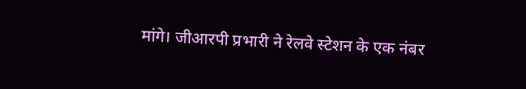मांगे। जीआरपी प्रभारी ने रेलवे स्टेशन के एक नंबर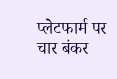प्लेटफार्म पर चार बंकर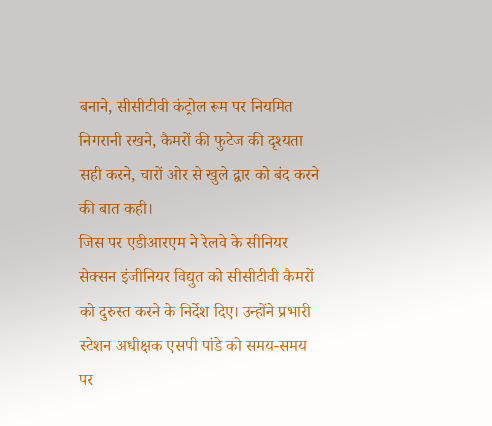बनाने, सीसीटीवी कंट्रोल रूम पर नियमित निगरानी रखने, कैमरों की फुटेज की दृश्यता सही करने, चारों ओर से खुले द्वार को बंद करने की बात कही।
जिस पर एडीआरएम ने रेलवे के सीनियर सेक्सन इंजीनियर विद्युत को सीसीटीवी कैमरों को दुरुस्त करने के निर्देश दिए। उन्होंने प्रभारी स्टेशन अधीक्षक एसपी पांडे को समय-समय पर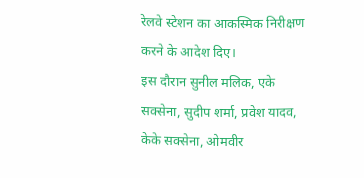रेलवे स्टेशन का आकस्मिक निरीक्षण करने के आदेश दिए।
इस दौरान सुनील मलिक, एके सक्सेना, सुदीप शर्मा, प्रवेश यादव, केके सक्सेना, ओमवीर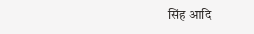सिंह आदि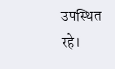उपस्थित रहे।